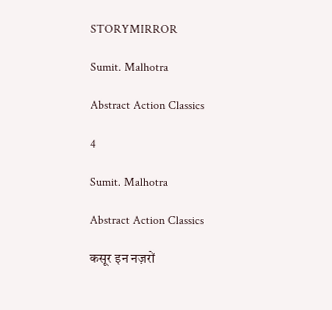STORYMIRROR

Sumit. Malhotra

Abstract Action Classics

4

Sumit. Malhotra

Abstract Action Classics

कसूर इन नज़रों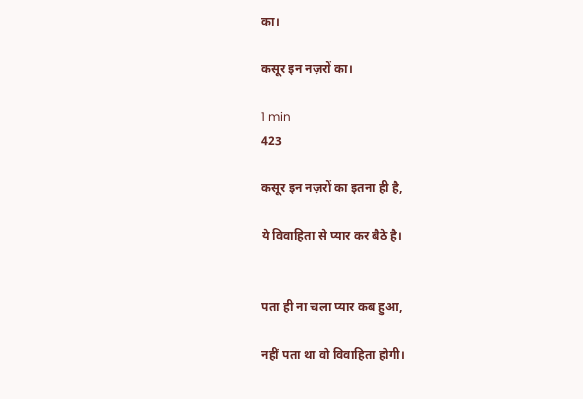का।

कसूर इन नज़रों का।

1 min
423

कसूर इन नज़रों का इतना ही है,

ये विवाहिता से प्यार कर बैठे है।


पता ही ना चला प्यार कब हुआ,

नहीं पता था वो विवाहिता होगी।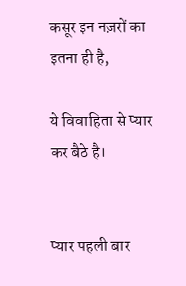कसूर इन नज़रों का इतना ही है,

ये विवाहिता से प्यार कर बैठे है।


प्यार पहली बार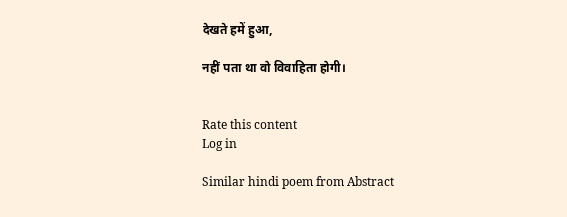देखते हमें हुआ,

नहीं पता था वो विवाहिता होगी।


Rate this content
Log in

Similar hindi poem from Abstract